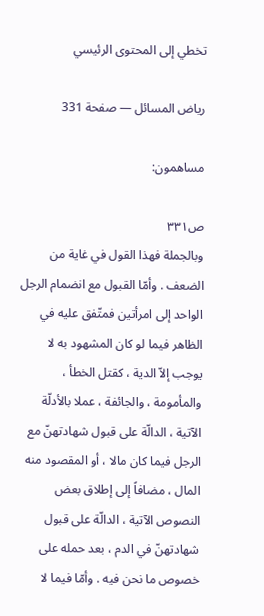تخطي إلى المحتوى الرئيسي

رياض المسائل — صفحة 331

مساهمون:

ص٣٣١
وبالجملة فهذا القول في غاية من الضعف . وأمّا القبول مع انضمام الرجل الواحد إلى امرأتين فمتّفق عليه في الظاهر فيما لو كان المشهود به لا يوجب إلاّ الدية ، كقتل الخطأ ، والمأمومة ، والجائفة ، عملا بالأدلّة الآتية ، الدالّة على قبول شهادتهنّ مع الرجل فيما كان مالا ، أو المقصود منه المال ، مضافاً إلى إطلاق بعض النصوص الآتية ، الدالّة على قبول شهادتهنّ في الدم ، بعد حمله على خصوص ما نحن فيه . وأمّا فيما لا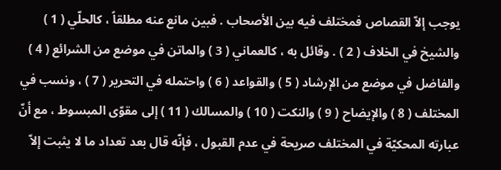يوجب إلاّ القصاص فمختلف فيه بين الأصحاب . فبين مانع عنه مطلقاً ، كالحلّي ( 1 ) والشيخ في الخلاف ( 2 ) . وقائل به ، كالعماني ( 3 ) والماتن في موضع من الشرائع ( 4 ) والفاضل في موضع من الإرشاد ( 5 ) والقواعد ( 6 ) واحتمله في التحرير ( 7 ) ، ونسب في المختلف ( 8 ) والإيضاح ( 9 ) والنكت ( 10 ) والمسالك ( 11 ) إلى مقوّى المبسوط ، مع أنّ عبارته المحكيّة في المختلف صريحة في عدم القبول ، فإنّه قال بعد تعداد ما لا يثبت إلاّ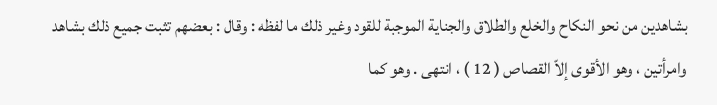بشاهدين من نحو النكاح والخلع والطلاق والجناية الموجبة للقود وغير ذلك ما لفظه : وقال : بعضهم تثبت جميع ذلك بشاهد وامرأتين ، وهو الأقوى إلاّ القصاص ( 12 ) ، انتهى . وهو كما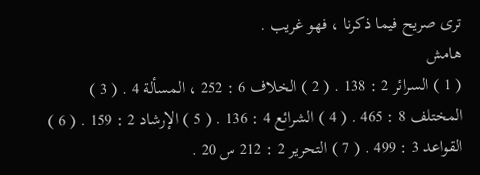ترى صريح فيما ذكرنا ، فهو غريب .
هامش
( 1 ) السرائر 2 : 138 . ( 2 ) الخلاف 6 : 252 ، المسألة 4 . ( 3 ) المختلف 8 : 465 . ( 4 ) الشرائع 4 : 136 . ( 5 ) الإرشاد 2 : 159 . ( 6 ) القواعد 3 : 499 . ( 7 ) التحرير 2 : 212 س 20 .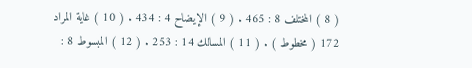( 8 ) المختلف 8 : 465 . ( 9 ) الإيضاح 4 : 434 . ( 10 ) غاية المراد 172 ( مخطوط ) . ( 11 ) المسالك 14 : 253 . ( 12 ) المبسوط 8 :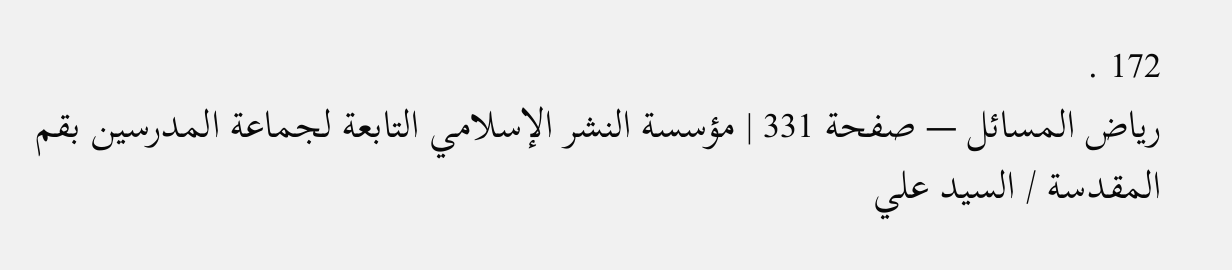172 .
رياض المسائل — صفحة 331 | مؤسسة النشر الإسلامي التابعة لجماعة المدرسين بقم المقدسة / السيد علي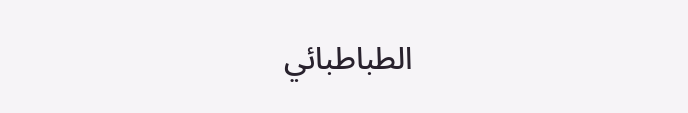الطباطبائي